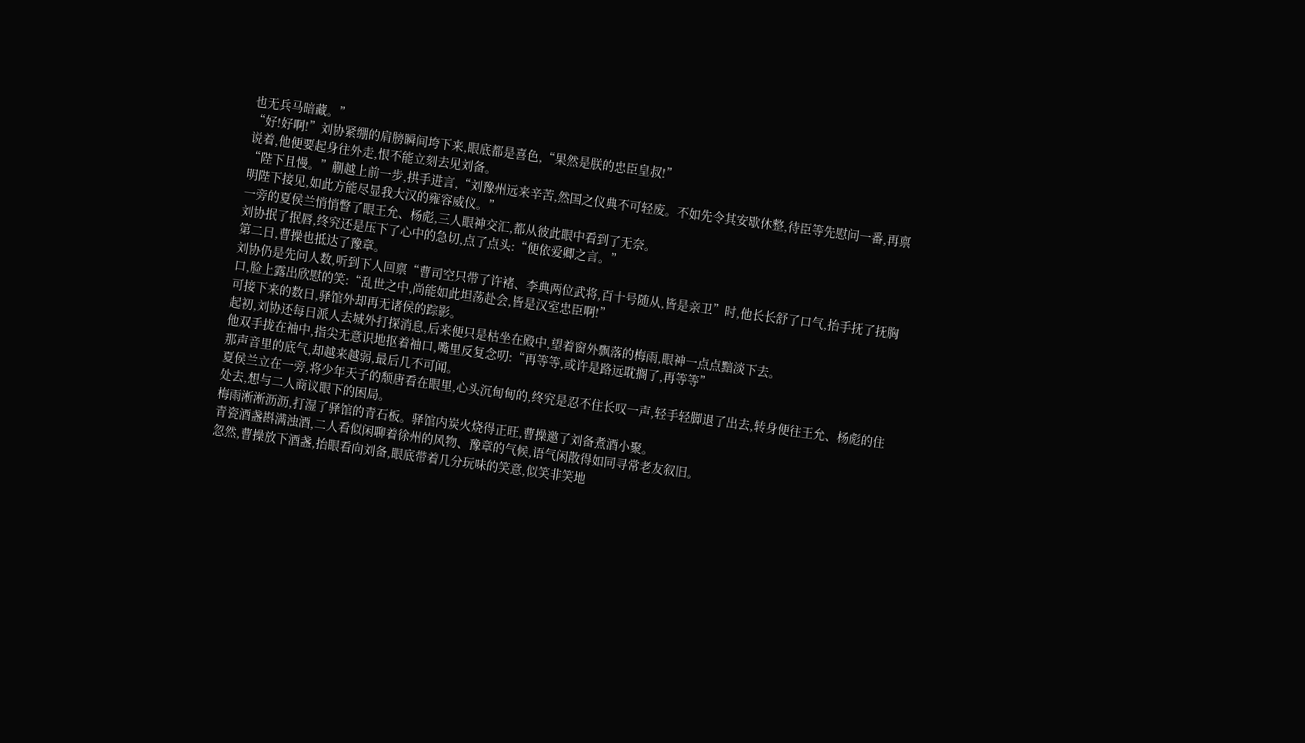也无兵马暗藏。”
“好!好啊!”刘协紧绷的肩膀瞬间垮下来,眼底都是喜色,“果然是朕的忠臣皇叔!”
说着,他便要起身往外走,恨不能立刻去见刘备。
“陛下且慢。”蒯越上前一步,拱手进言,“刘豫州远来辛苦,然国之仪典不可轻废。不如先令其安歇休整,待臣等先慰问一番,再禀明陛下接见,如此方能尽显我大汉的雍容威仪。”
一旁的夏侯兰悄悄瞥了眼王允、杨彪,三人眼神交汇,都从彼此眼中看到了无奈。
刘协抿了抿唇,终究还是压下了心中的急切,点了点头:“便依爱卿之言。”
第二日,曹操也抵达了豫章。
刘协仍是先问人数,听到下人回禀“曹司空只带了许褚、李典两位武将,百十号随从,皆是亲卫”时,他长长舒了口气,抬手抚了抚胸口,脸上露出欣慰的笑:“乱世之中,尚能如此坦荡赴会,皆是汉室忠臣啊!”
可接下来的数日,驿馆外却再无诸侯的踪影。
起初,刘协还每日派人去城外打探消息,后来便只是枯坐在殿中,望着窗外飘落的梅雨,眼神一点点黯淡下去。
他双手拢在袖中,指尖无意识地抠着袖口,嘴里反复念叨:“再等等,或许是路远耽搁了,再等等”
那声音里的底气,却越来越弱,最后几不可闻。
夏侯兰立在一旁,将少年天子的颓唐看在眼里,心头沉甸甸的,终究是忍不住长叹一声,轻手轻脚退了出去,转身便往王允、杨彪的住处去,想与二人商议眼下的困局。
梅雨淅淅沥沥,打湿了驿馆的青石板。驿馆内炭火烧得正旺,曹操邀了刘备煮酒小聚。
青瓷酒盏斟满浊酒,二人看似闲聊着徐州的风物、豫章的气候,语气闲散得如同寻常老友叙旧。
忽然,曹操放下酒盏,抬眼看向刘备,眼底带着几分玩味的笑意,似笑非笑地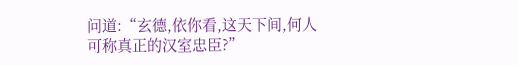问道:“玄德,依你看,这天下间,何人可称真正的汉室忠臣?”